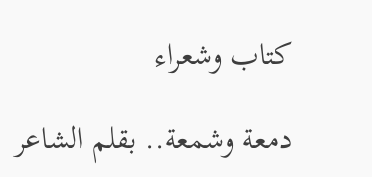كتاب وشعراء

دمعة وشمعة.. بقلم الشاعر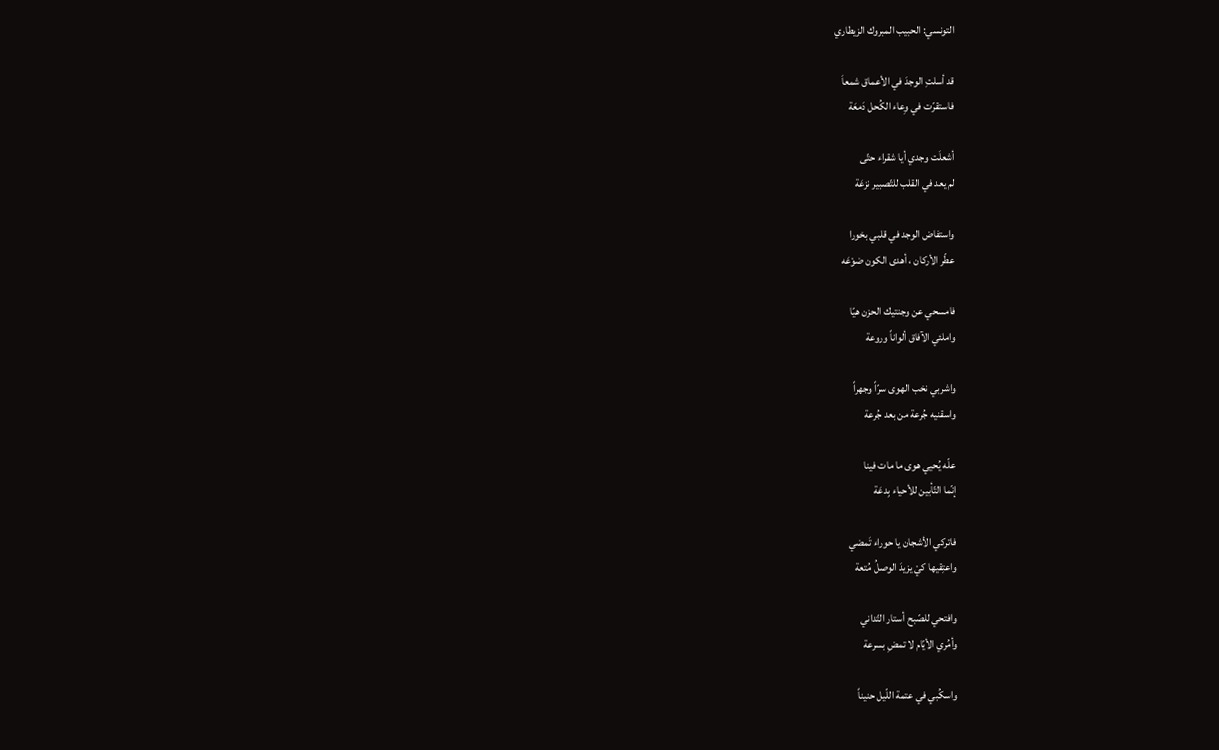التونسي: الحبيب المبروك الزيطاري

قد أسلتِ الوجدَ في الأعماق شمعاَ
فاستقرّت في وِعاء الكُحل دَمعَة

أشعلَت وجدي أيا شقراء حتّى
لم يعد في القلب للتّصبير نزعَة

واستفاض الوجد في قلبي بخورا
عطّر الأركان ، أهدى الكون ضوْعَه

فامسحي عن وجنتيك الحزن هيّا
واملئي الآفاق ألواناً وروعة

واشربي نخب الهوى سرّاً وجهراً
واسقنيه جُرعة من بعد جُرعة

علّه يُحيي هوى ما مات فينا
إنّما التّأبين للأحياء بِدعَة

فاتركي الأشجان يا حوراء تَمضي
واعتِقيها كيْ يزيدَ الوصلُ مُتعة

وافتحي للصّبح أستار التّداني
وأمُري الأيّام لا تمضِ بسرعة

واسكُبي في عتمة اللّيل حنيناً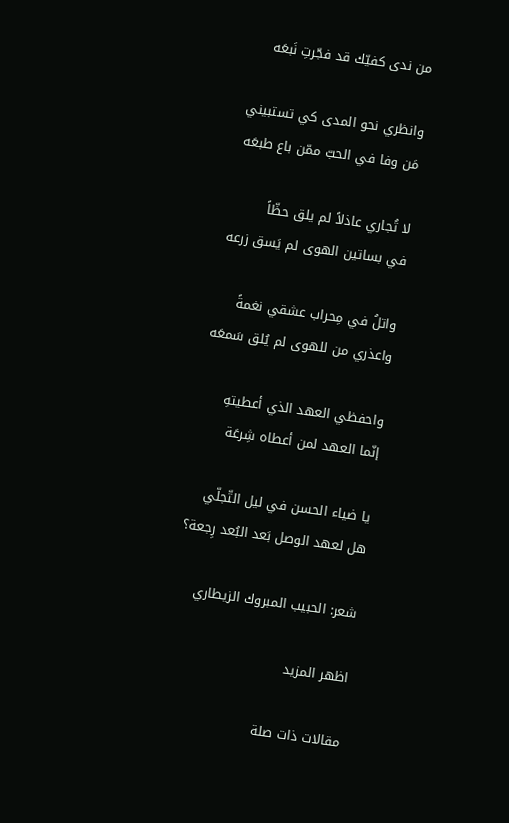من ندى كفيّك قد فجّرتِ نَبعَه

وانظري نحو المدى كي تستبيني
مَن وفا في الحبّ ممّن باع طبعَه

لا تُجاري عاذلاً لم يلق حظّاً
في بساتين الهوى لم يَسق زرعه

واتلُ في مِحراب عشقي نغمةً
واعذري من للهوى لم يُلق سَمعَه

واحفظي العهد الذي أعطيتهِ
إنّما العهد لمن أعطاه شِرعَة

يا ضياء الحسن في ليل التّجلّي
هل لعهد الوصل بَعد البُعد رِجعة؟

شعر: الحبيب المبروك الزيطاري

اظهر المزيد

مقالات ذات صلة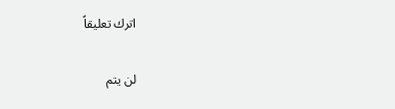اترك تعليقاً

لن يتم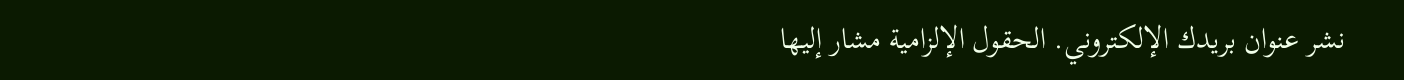نشر عنوان بريدك الإلكتروني. الحقول الإلزامية مشار إليها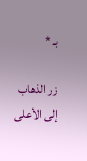بـ *

زر الذهاب إلى الأعلى